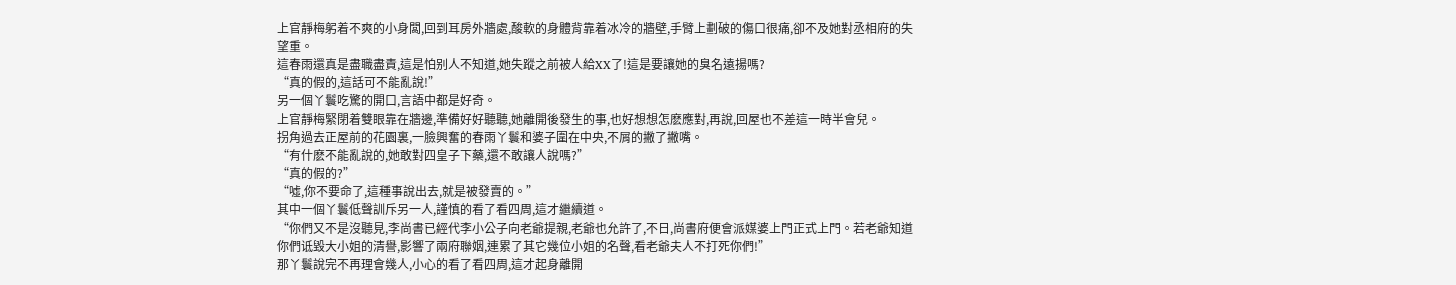上官靜梅躬着不爽的小身闆,回到耳房外牆處,酸軟的身體背靠着冰冷的牆壁,手臂上劃破的傷口很痛,卻不及她對丞相府的失望重。
這春雨還真是盡職盡責,這是怕别人不知道,她失蹤之前被人給XX了!這是要讓她的臭名遠揚嗎?
“真的假的,這話可不能亂說!”
另一個丫鬟吃驚的開口,言語中都是好奇。
上官靜梅緊閉着雙眼靠在牆邊,準備好好聽聽,她離開後發生的事,也好想想怎麽應對,再說,回屋也不差這一時半會兒。
拐角過去正屋前的花園裏,一臉興奮的春雨丫鬟和婆子圍在中央,不屑的撇了撇嘴。
“有什麽不能亂說的,她敢對四皇子下藥,還不敢讓人說嗎?”
“真的假的?”
“噓,你不要命了,這種事說出去,就是被發賣的。”
其中一個丫鬟低聲訓斥另一人,謹慎的看了看四周,這才繼續道。
“你們又不是沒聽見,李尚書已經代李小公子向老爺提親,老爺也允許了,不日,尚書府便會派媒婆上門正式上門。若老爺知道你們诋毀大小姐的清譽,影響了兩府聯姻,連累了其它幾位小姐的名聲,看老爺夫人不打死你們!”
那丫鬟說完不再理會幾人,小心的看了看四周,這才起身離開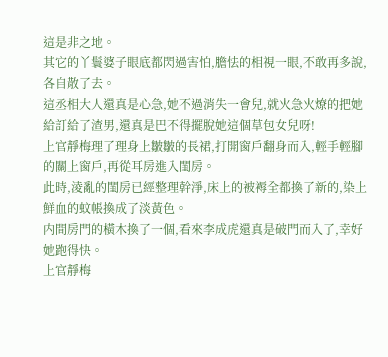這是非之地。
其它的丫鬟婆子眼底都閃過害怕,膽怯的相視一眼,不敢再多說,各自散了去。
這丞相大人還真是心急,她不過消失一會兒,就火急火燎的把她給訂給了渣男,還真是巴不得擺脫她這個草包女兒呀!
上官靜梅理了理身上皺皺的長裙,打開窗戶翻身而入,輕手輕腳的關上窗戶,再從耳房進入閨房。
此時,淩亂的閨房已經整理幹淨,床上的被褥全都換了新的,染上鮮血的蚊帳換成了淡黃色。
内間房門的橫木換了一個,看來李成虎還真是破門而入了,幸好她跑得快。
上官靜梅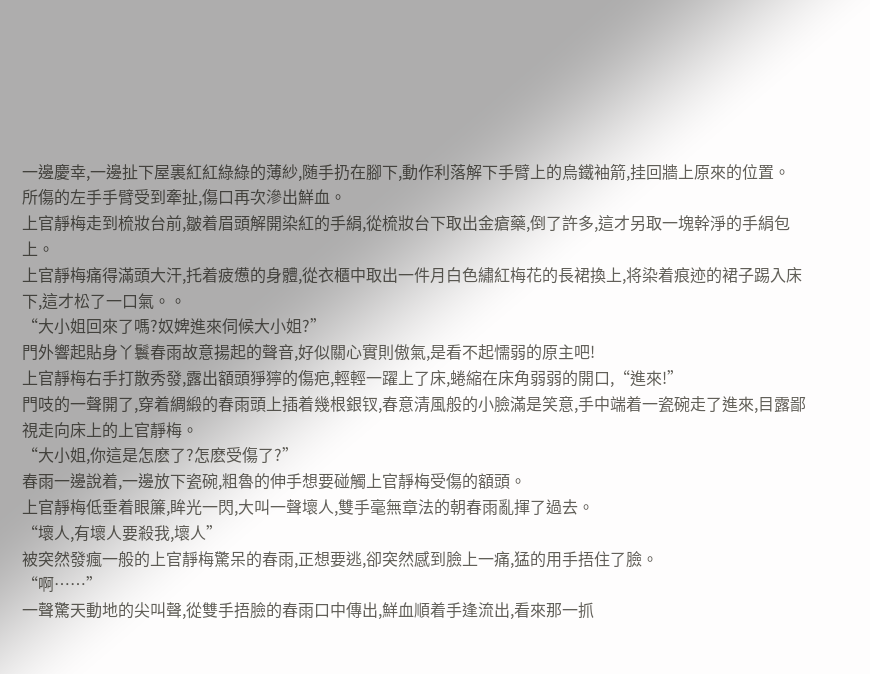一邊慶幸,一邊扯下屋裏紅紅綠綠的薄紗,随手扔在腳下,動作利落解下手臂上的烏鐵袖箭,挂回牆上原來的位置。
所傷的左手手臂受到牽扯,傷口再次滲出鮮血。
上官靜梅走到梳妝台前,皺着眉頭解開染紅的手絹,從梳妝台下取出金瘡藥,倒了許多,這才另取一塊幹淨的手絹包上。
上官靜梅痛得滿頭大汗,托着疲憊的身體,從衣櫃中取出一件月白色繡紅梅花的長裙換上,将染着痕迹的裙子踢入床下,這才松了一口氣。。
“大小姐回來了嗎?奴婢進來伺候大小姐?”
門外響起貼身丫鬟春雨故意揚起的聲音,好似關心實則傲氣,是看不起懦弱的原主吧!
上官靜梅右手打散秀發,露出額頭猙獰的傷疤,輕輕一躍上了床,蜷縮在床角弱弱的開口,“進來!”
門吱的一聲開了,穿着綢緞的春雨頭上插着幾根銀钗,春意清風般的小臉滿是笑意,手中端着一瓷碗走了進來,目露鄙視走向床上的上官靜梅。
“大小姐,你這是怎麽了?怎麽受傷了?”
春雨一邊說着,一邊放下瓷碗,粗魯的伸手想要碰觸上官靜梅受傷的額頭。
上官靜梅低垂着眼簾,眸光一閃,大叫一聲壞人,雙手毫無章法的朝春雨亂揮了過去。
“壞人,有壞人要殺我,壞人”
被突然發瘋一般的上官靜梅驚呆的春雨,正想要逃,卻突然感到臉上一痛,猛的用手捂住了臉。
“啊……”
一聲驚天動地的尖叫聲,從雙手捂臉的春雨口中傳出,鮮血順着手逢流出,看來那一抓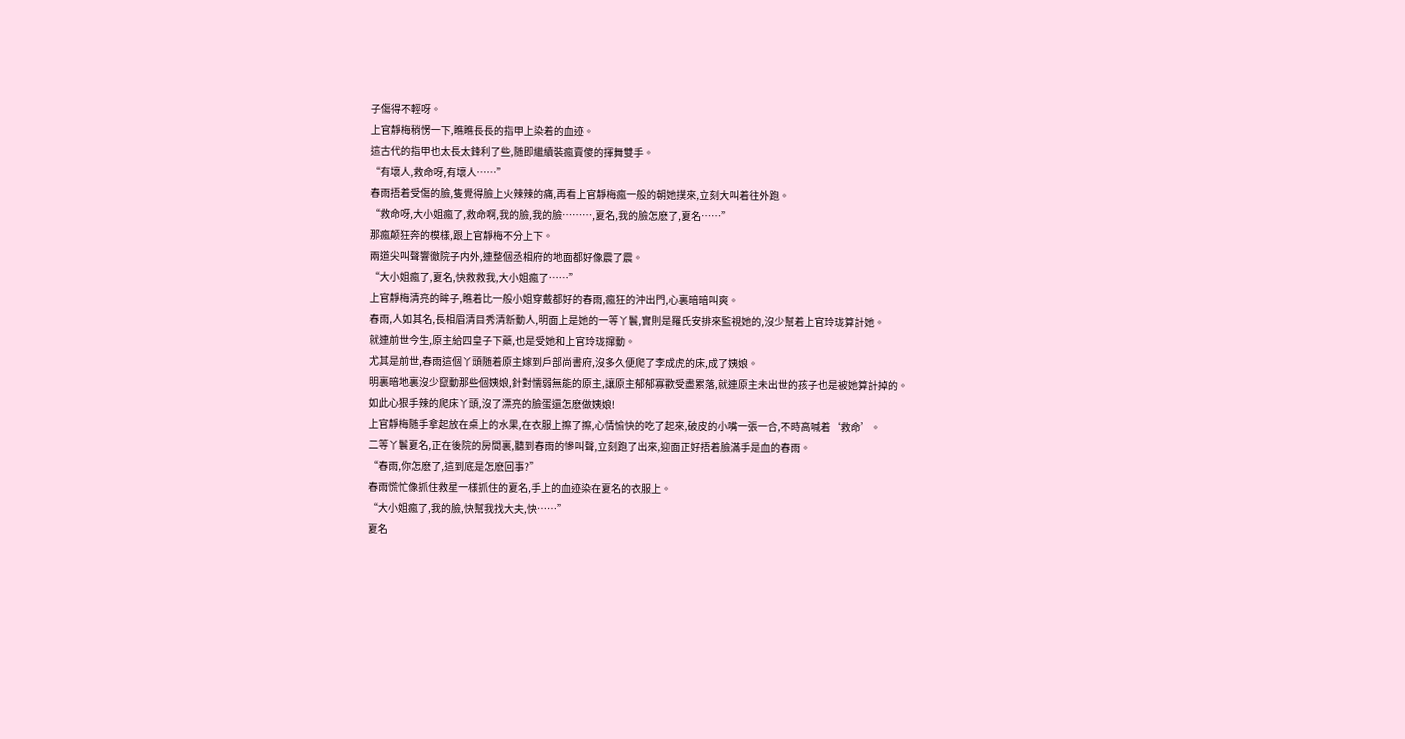子傷得不輕呀。
上官靜梅稍愣一下,瞧瞧長長的指甲上染着的血迹。
這古代的指甲也太長太鋒利了些,随即繼續裝瘋賣傻的揮舞雙手。
“有壞人,救命呀,有壞人……”
春雨捂着受傷的臉,隻覺得臉上火辣辣的痛,再看上官靜梅瘋一般的朝她撲來,立刻大叫着往外跑。
“救命呀,大小姐瘋了,救命啊,我的臉,我的臉………,夏名,我的臉怎麽了,夏名……”
那瘋颠狂奔的模樣,跟上官靜梅不分上下。
兩道尖叫聲響徹院子内外,連整個丞相府的地面都好像震了震。
“大小姐瘋了,夏名,快救救我,大小姐瘋了……”
上官靜梅清亮的眸子,瞧着比一般小姐穿戴都好的春雨,瘋狂的沖出門,心裏暗暗叫爽。
春雨,人如其名,長相眉清目秀清新動人,明面上是她的一等丫鬟,實則是羅氏安排來監視她的,沒少幫着上官玲珑算計她。
就連前世今生,原主給四皇子下藥,也是受她和上官玲珑撺動。
尤其是前世,春雨這個丫頭随着原主嫁到戶部尚書府,沒多久便爬了李成虎的床,成了姨娘。
明裏暗地裏沒少竄動那些個姨娘,針對懦弱無能的原主,讓原主郁郁寡歡受盡累落,就連原主未出世的孩子也是被她算計掉的。
如此心狠手辣的爬床丫頭,沒了漂亮的臉蛋還怎麽做姨娘!
上官靜梅随手拿起放在桌上的水果,在衣服上擦了擦,心情愉快的吃了起來,破皮的小嘴一張一合,不時高喊着‘救命’。
二等丫鬟夏名,正在後院的房間裏,聽到春雨的慘叫聲,立刻跑了出來,迎面正好捂着臉滿手是血的春雨。
“春雨,你怎麽了,這到底是怎麽回事?”
春雨慌忙像抓住救星一樣抓住的夏名,手上的血迹染在夏名的衣服上。
“大小姐瘋了,我的臉,快幫我找大夫,快……”
夏名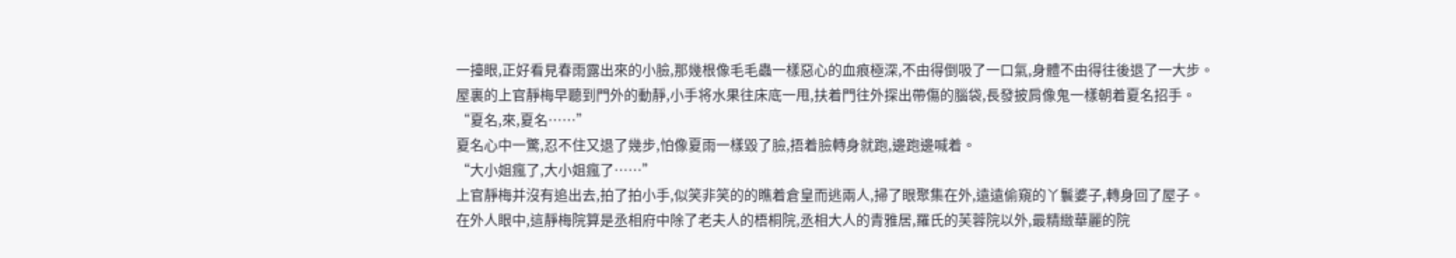一擡眼,正好看見春雨露出來的小臉,那幾根像毛毛蟲一樣惡心的血痕極深,不由得倒吸了一口氣,身體不由得往後退了一大步。
屋裏的上官靜梅早聽到門外的動靜,小手将水果往床底一甩,扶着門往外探出帶傷的腦袋,長發披肩像鬼一樣朝着夏名招手。
“夏名,來,夏名……”
夏名心中一驚,忍不住又退了幾步,怕像夏雨一樣毀了臉,捂着臉轉身就跑,邊跑邊喊着。
“大小姐瘋了,大小姐瘋了……”
上官靜梅并沒有追出去,拍了拍小手,似笑非笑的的瞧着倉皇而逃兩人,掃了眼聚集在外,遠遠偷窺的丫鬟婆子,轉身回了屋子。
在外人眼中,這靜梅院算是丞相府中除了老夫人的梧桐院,丞相大人的青雅居,羅氏的芙蓉院以外,最精緻華麗的院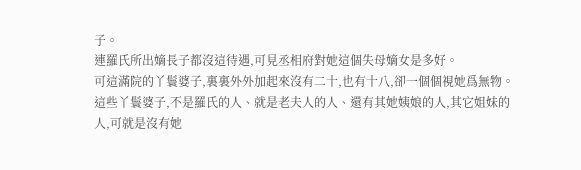子。
連羅氏所出嫡長子都沒這待遇,可見丞相府對她這個失母嫡女是多好。
可這滿院的丫鬟婆子,裏裏外外加起來沒有二十,也有十八,卻一個個視她爲無物。
這些丫鬟婆子,不是羅氏的人、就是老夫人的人、還有其她姨娘的人,其它姐妹的人,可就是沒有她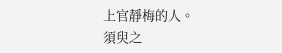上官靜梅的人。
須臾之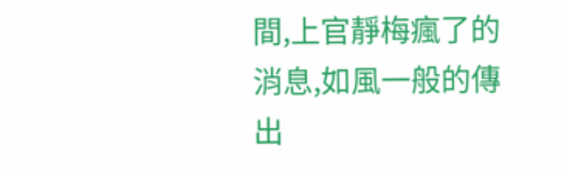間,上官靜梅瘋了的消息,如風一般的傳出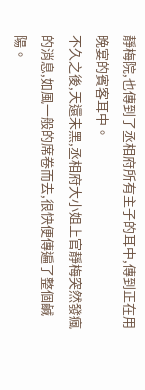靜梅院,也傳到了丞相府所有主子的耳中,傳到正在用晚宴的賓客耳中。
不久之後,天還未黑,丞相府大小姐上官靜梅突然發瘋的消息,如風一般的席卷而去,很快便傳遍了整個鹹陽。